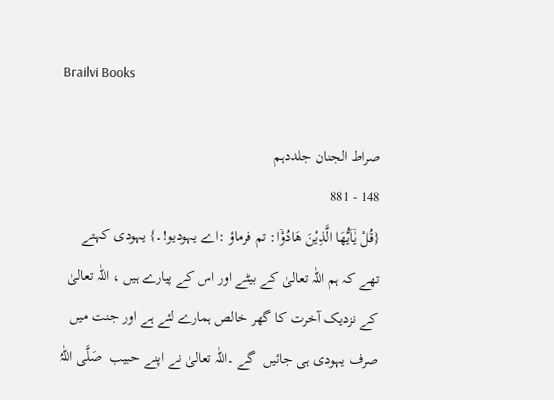Brailvi Books

صراط الجنان جلددہم
148 - 881
{قُلْ یٰۤاَیُّهَا الَّذِیْنَ هَادُوْۤا: تم فرماؤ :اے یہودیو!۔} یہودی کہتے تھے کہ ہم اللّٰہ تعالیٰ کے بیٹے اور اس کے پیارے ہیں ، اللّٰہ تعالیٰ کے نزدیک آخرت کا گھر خالص ہمارے لئے ہے اور جنت میں  صرف یہودی ہی جائیں  گے ۔اللّٰہ تعالیٰ نے اپنے حبیب  صَلَّی اللّٰہُ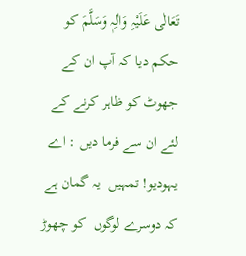تَعَالٰی عَلَیْہِ وَاٰلِہٖ وَسَلَّمَ کو حکم دیا کہ آپ ان کے جھوٹ کو ظاہر کرنے کے لئے ان سے فرما دیں : اے یہودیو! تمہیں  یہ گمان ہے کہ دوسرے لوگوں  کو چھوڑ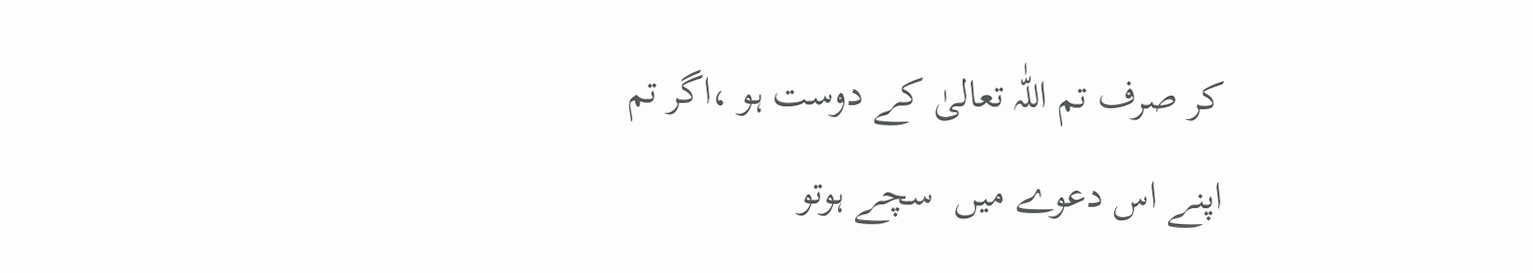کر صرف تم اللّٰہ تعالیٰ کے دوست ہو ،اگر تم اپنے اس دعوے میں  سچے ہوتو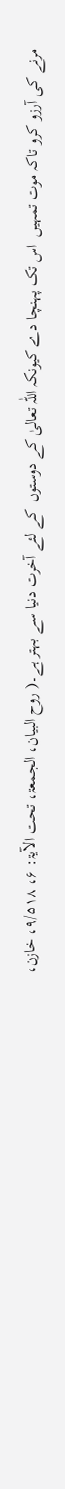مرنے کی آرزو کرو تاکہ موت تمہیں  اس تک پہنچا دے کیونکہ اللّٰہ تعالیٰ کے دوستوں  کے لئے آخرت دنیا سے بہتر ہے۔( روح البیان، الجمعۃ، تحت الآیۃ: ۶، ۹/۵۱۸، خازن،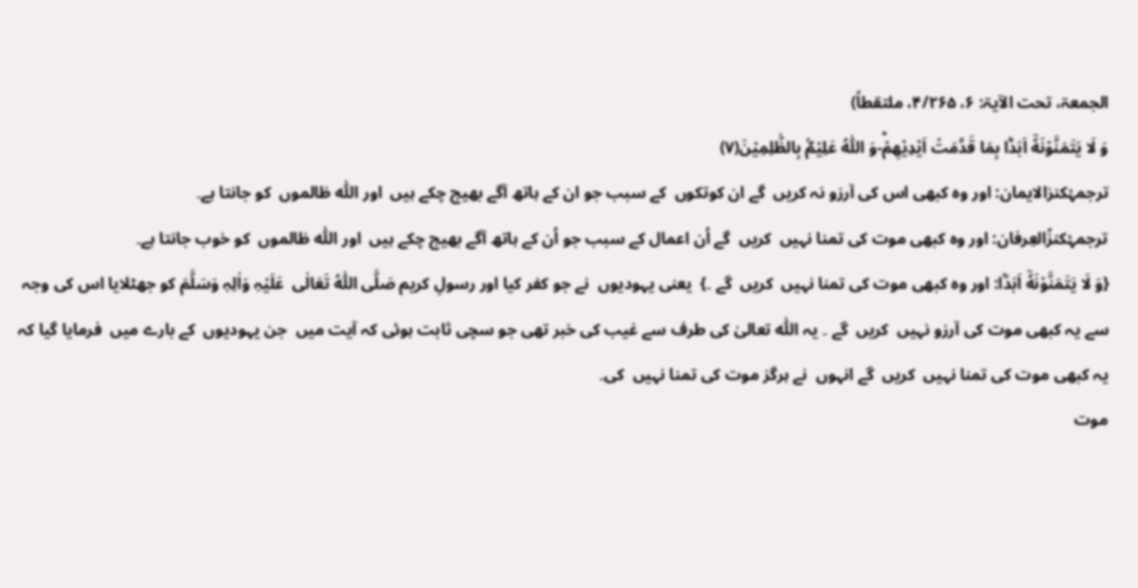الجمعۃ، تحت الآیۃ: ۶، ۴/۲۶۵، ملتقطاً)
وَ لَا یَتَمَنَّوْنَهٗۤ اَبَدًۢا بِمَا قَدَّمَتْ اَیْدِیْهِمْؕ-وَ اللّٰهُ عَلِیْمٌۢ بِالظّٰلِمِیْنَ(۷)
ترجمۂکنزالایمان: اور وہ کبھی اس کی آرزو نہ کریں  گے ان کوتکوں  کے سبب جو ان کے ہاتھ آگے بھیج چکے ہیں  اور اللّٰہ ظالموں  کو جانتا ہے۔
ترجمۂکنزُالعِرفان: اور وہ کبھی موت کی تمنا نہیں  کریں  گے اُن اعمال کے سبب جو اُن کے ہاتھ آگے بھیج چکے ہیں  اور اللّٰہ ظالموں  کو خوب جانتا ہے۔
{وَ لَا یَتَمَنَّوْنَهٗۤ اَبَدًۢا: اور وہ کبھی موت کی تمنا نہیں  کریں  گے ۔}  یعنی یہودیوں  نے جو کفر کیا اور رسولِ کریم صَلَّی اللّٰہُ تَعَالٰی  عَلَیْہِ وَاٰلِہٖ وَسَلَّمَ کو جھٹلایا اس کی وجہ سے یہ کبھی موت کی آرزو نہیں  کریں  گے ۔ یہ اللّٰہ تعالیٰ کی طرف سے غیب کی خبر تھی جو سچی ثابت ہوئی کہ آیت میں  جن یہودیوں  کے بارے میں  فرمایا گیا کہ یہ کبھی موت کی تمنا نہیں  کریں  گے انہوں  نے ہرگز موت کی تمنا نہیں  کی۔
موت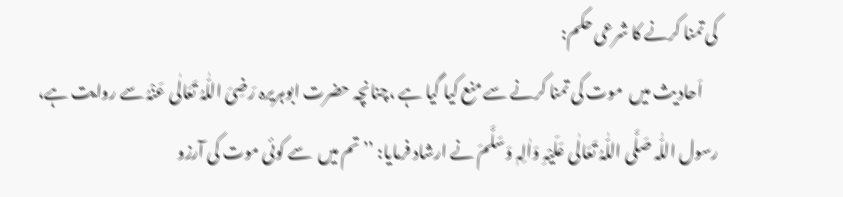کی تمنا کرنے کا شرعی حکم:
     اَحادیث میں  موت کی تمنا کرنے سے منع کیا گیا ہے ،چنانچہ حضرت ابوہریرہ رَضِیَ اللّٰہُ تَعَالٰی عَنْہُ سے روایت ہے،  رسول اللّٰہ صَلَّی اللّٰہُ تَعَالٰی عَلَیْہِ وَاٰلِہٖ وَسَلَّمَ نے ارشاد فرمایا: ’’تم میں  سے کوئی موت کی آرزو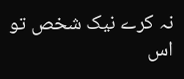نہ کرے نیک شخص تو اس